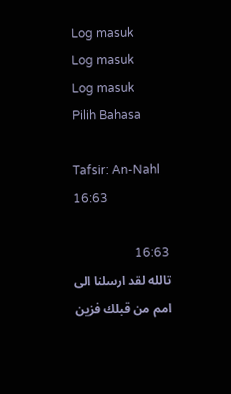Log masuk
Log masuk
Log masuk
Pilih Bahasa

Tafsir: An-Nahl 16:63

16:63
تالله لقد ارسلنا الى امم من قبلك فزين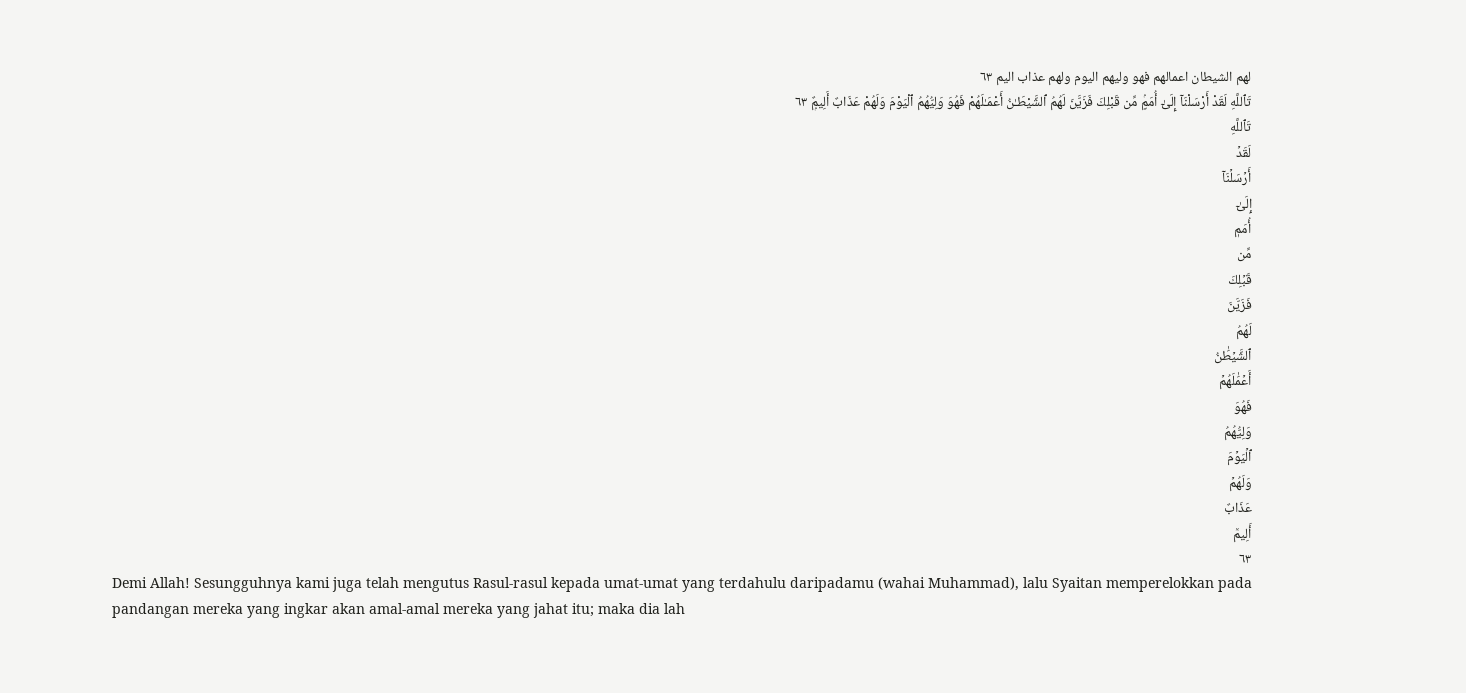لهم الشيطان اعمالهم فهو وليهم اليوم ولهم عذاب اليم ٦٣
تَٱللَّهِ لَقَدْ أَرْسَلْنَآ إِلَىٰٓ أُمَمٍۢ مِّن قَبْلِكَ فَزَيَّنَ لَهُمُ ٱلشَّيْطَـٰنُ أَعْمَـٰلَهُمْ فَهُوَ وَلِيُّهُمُ ٱلْيَوْمَ وَلَهُمْ عَذَابٌ أَلِيمٌۭ ٦٣
تَٱللَّهِ
لَقَدۡ
أَرۡسَلۡنَآ
إِلَىٰٓ
أُمَمٖ
مِّن
قَبۡلِكَ
فَزَيَّنَ
لَهُمُ
ٱلشَّيۡطَٰنُ
أَعۡمَٰلَهُمۡ
فَهُوَ
وَلِيُّهُمُ
ٱلۡيَوۡمَ
وَلَهُمۡ
عَذَابٌ
أَلِيمٞ
٦٣
Demi Allah! Sesungguhnya kami juga telah mengutus Rasul-rasul kepada umat-umat yang terdahulu daripadamu (wahai Muhammad), lalu Syaitan memperelokkan pada pandangan mereka yang ingkar akan amal-amal mereka yang jahat itu; maka dia lah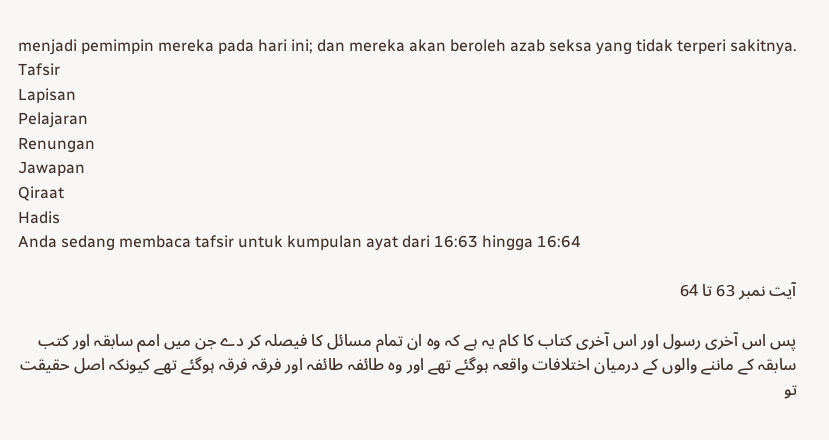menjadi pemimpin mereka pada hari ini; dan mereka akan beroleh azab seksa yang tidak terperi sakitnya.
Tafsir
Lapisan
Pelajaran
Renungan
Jawapan
Qiraat
Hadis
Anda sedang membaca tafsir untuk kumpulan ayat dari 16:63 hingga 16:64

آیت نمبر 63 تا 64

پس اس آخری رسول اور اس آخری کتاب کا کام یہ ہے کہ وہ ان تمام مسائل کا فیصلہ کر دے جن میں امم سابقہ اور کتب سابقہ کے ماننے والوں کے درمیان اختلافات واقعہ ہوگئے تھے اور وہ طائفہ طائفہ اور فرقہ فرقہ ہوگئے تھے کیونکہ اصل حقیقت تو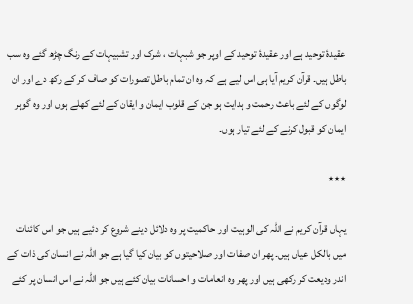عقیدۂ توحید ہے اور عقیدۂ توحید کے اوپر جو شبہات ، شرک اور تشبیہات کے رنگ چڑھ گئے وہ سب باطل ہیں۔ قرآن کریم آیا ہی اس لیے ہے کہ وہ ان تمام باطل تصورات کو صاف کر کے رکھ دے اور ان لوگوں کے لئے باعث رحمت و ہدایت ہو جن کے قلوب ایمان و ایقان کے لئے کھلے ہوں اور وہ گوہر ایمان کو قبول کرنے کے لئے تیار ہوں۔

٭٭٭

یہاں قرآن کریم نے اللہ کی الوہیت اور حاکمیت پر وہ دلائل دینے شروع کر دئیے ہیں جو اس کائنات میں بالکل عیاں ہیں۔ پھر ان صفات اور صلاحیتوں کو بیان کیا گیا ہے جو اللہ نے انسان کی ذات کے اندر ودیعت کر رکھی ہیں اور پھر وہ انعامات و احسانات بیان کئے ہیں جو اللہ نے اس انسان پر کئے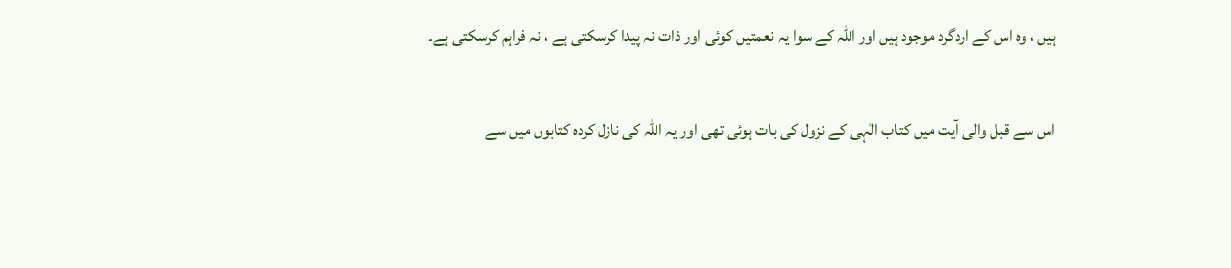ہیں ، وہ اس کے اردگرد موجود ہیں اور اللہ کے سوا یہ نعمتیں کوئی اور ذات نہ پیدا کرسکتی ہے ، نہ فراہم کرسکتی ہے۔

اس سے قبل والی آیت میں کتاب الٰہی کے نزول کی بات ہوئی تھی اور یہ اللہ کی نازل کردہ کتابوں میں سے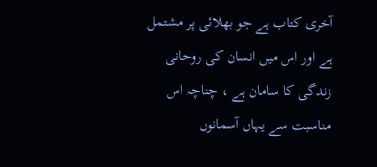آخری کتاب ہے جو بھلائی پر مشتمل ہے اور اس میں انسان کی روحانی زندگی کا سامان ہے ، چناچہ اس مناسبت سے یہاں آسمانوں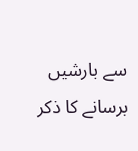سے بارشیں برسانے کا ذکر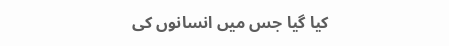کیا گیا جس میں انسانوں کی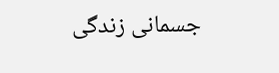جسمانی زندگی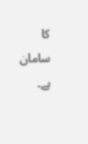کا سامان ہے۔